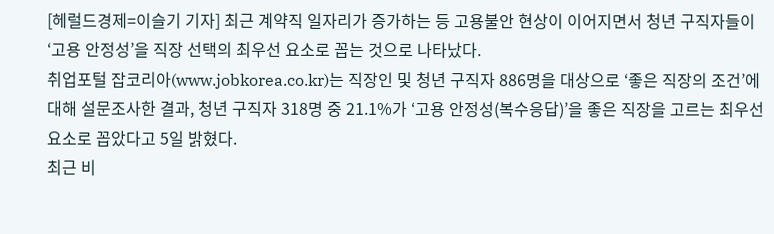[헤럴드경제=이슬기 기자] 최근 계약직 일자리가 증가하는 등 고용불안 현상이 이어지면서 청년 구직자들이 ‘고용 안정성’을 직장 선택의 최우선 요소로 꼽는 것으로 나타났다.
취업포털 잡코리아(www.jobkorea.co.kr)는 직장인 및 청년 구직자 886명을 대상으로 ‘좋은 직장의 조건’에 대해 설문조사한 결과, 청년 구직자 318명 중 21.1%가 ‘고용 안정성(복수응답)’을 좋은 직장을 고르는 최우선 요소로 꼽았다고 5일 밝혔다.
최근 비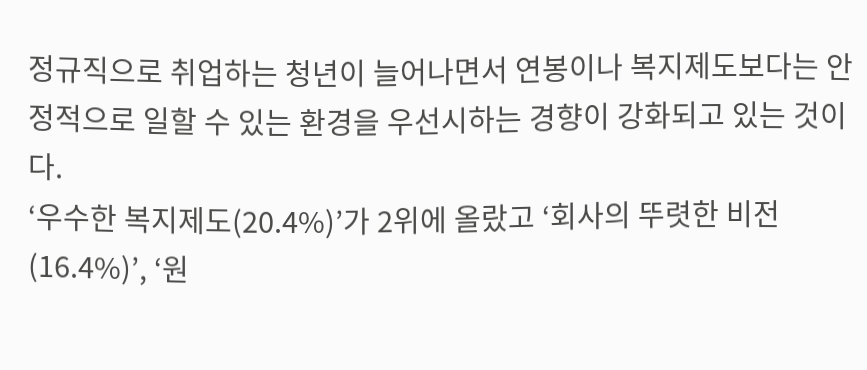정규직으로 취업하는 청년이 늘어나면서 연봉이나 복지제도보다는 안정적으로 일할 수 있는 환경을 우선시하는 경향이 강화되고 있는 것이다.
‘우수한 복지제도(20.4%)’가 2위에 올랐고 ‘회사의 뚜렷한 비전(16.4%)’, ‘원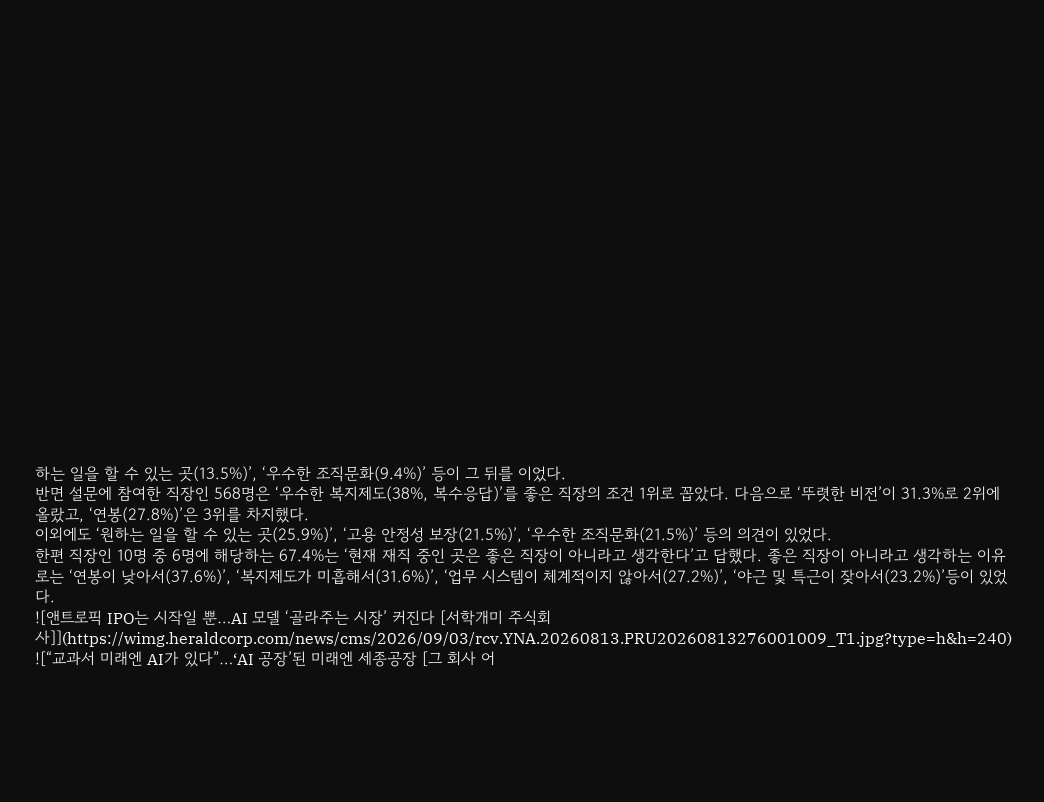하는 일을 할 수 있는 곳(13.5%)’, ‘우수한 조직문화(9.4%)’ 등이 그 뒤를 이었다.
반면 설문에 참여한 직장인 568명은 ‘우수한 복지제도(38%, 복수응답)’를 좋은 직장의 조건 1위로 꼽았다. 다음으로 ‘뚜렷한 비전’이 31.3%로 2위에 올랐고, ‘연봉(27.8%)’은 3위를 차지했다.
이외에도 ‘원하는 일을 할 수 있는 곳(25.9%)’, ‘고용 안정성 보장(21.5%)’, ‘우수한 조직문화(21.5%)’ 등의 의견이 있었다.
한편 직장인 10명 중 6명에 해당하는 67.4%는 ‘현재 재직 중인 곳은 좋은 직장이 아니라고 생각한다’고 답했다. 좋은 직장이 아니라고 생각하는 이유로는 ‘연봉이 낮아서(37.6%)’, ‘복지제도가 미흡해서(31.6%)’, ‘업무 시스템이 체계적이지 않아서(27.2%)’, ‘야근 및 특근이 잦아서(23.2%)’등이 있었다.
![앤트로픽 IPO는 시작일 뿐…AI 모델 ‘골라주는 시장’ 커진다 [서학개미 주식회사]](https://wimg.heraldcorp.com/news/cms/2026/09/03/rcv.YNA.20260813.PRU20260813276001009_T1.jpg?type=h&h=240)
![“교과서 미래엔 AI가 있다”…‘AI 공장’된 미래엔 세종공장 [그 회사 어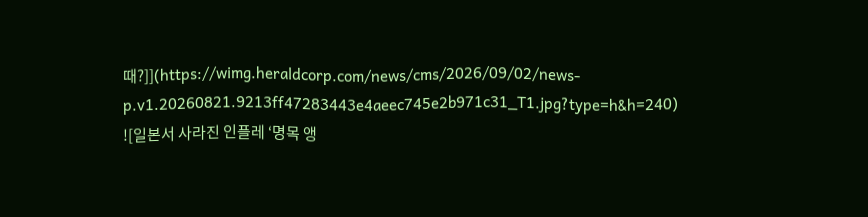때?]](https://wimg.heraldcorp.com/news/cms/2026/09/02/news-p.v1.20260821.9213ff47283443e4aeec745e2b971c31_T1.jpg?type=h&h=240)
![일본서 사라진 인플레 ‘명목 앵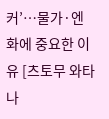커’…물가·엔화에 중요한 이유 [츠토무 와타나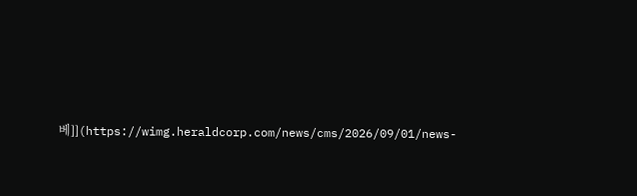베]](https://wimg.heraldcorp.com/news/cms/2026/09/01/news-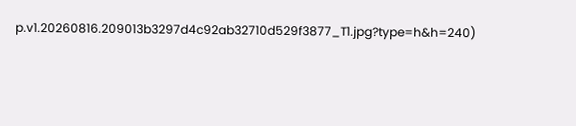p.v1.20260816.209013b3297d4c92ab32710d529f3877_T1.jpg?type=h&h=240)